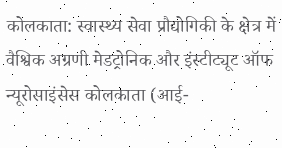कोलकाता: स्वास्थ्य सेवा प्रौद्योगिकी के क्षेत्र में वैश्विक अग्रणी मेडट्रोनिक और इंस्टीट्यूट ऑफ न्यूरोसाइंसेस कोलकाता (आई-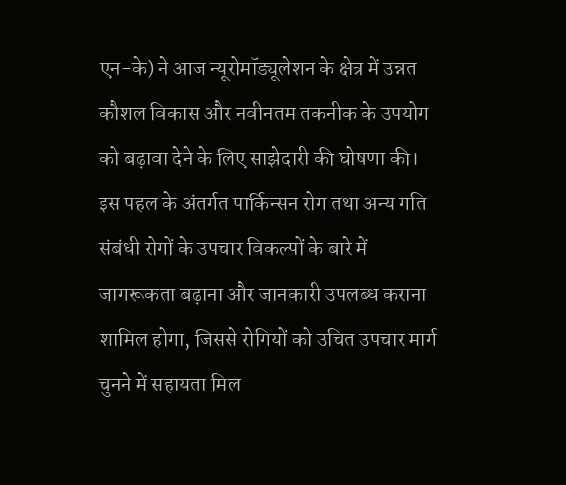एन-के) ने आज न्यूरोमॉड्यूलेशन के क्षेत्र में उन्नत कौशल विकास और नवीनतम तकनीक के उपयोग को बढ़ावा देने के लिए साझेदारी की घोषणा की। इस पहल के अंतर्गत पार्किन्सन रोग तथा अन्य गति संबंधी रोगों के उपचार विकल्पों के बारे में जागरूकता बढ़ाना और जानकारी उपलब्ध कराना शामिल होगा, जिससे रोगियों को उचित उपचार मार्ग चुनने में सहायता मिल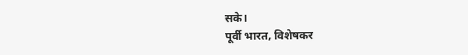सके।
पूर्वी भारत, विशेषकर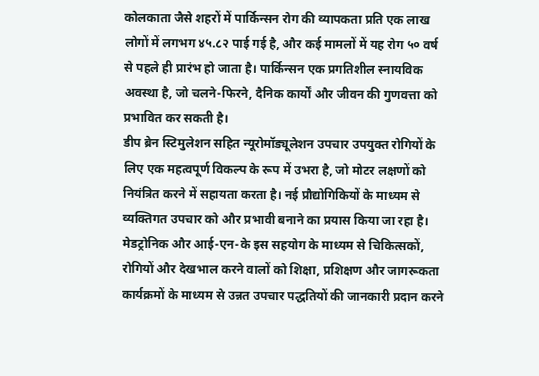कोलकाता जैसे शहरों में पार्किन्सन रोग की व्यापकता प्रति एक लाख लोगों में लगभग ४५.८२ पाई गई है, और कई मामलों में यह रोग ५० वर्ष से पहले ही प्रारंभ हो जाता है। पार्किन्सन एक प्रगतिशील स्नायविक अवस्था है, जो चलने-फिरने, दैनिक कार्यों और जीवन की गुणवत्ता को प्रभावित कर सकती है।
डीप ब्रेन स्टिमुलेशन सहित न्यूरोमॉड्यूलेशन उपचार उपयुक्त रोगियों के लिए एक महत्वपूर्ण विकल्प के रूप में उभरा है, जो मोटर लक्षणों को नियंत्रित करने में सहायता करता है। नई प्रौद्योगिकियों के माध्यम से व्यक्तिगत उपचार को और प्रभावी बनाने का प्रयास किया जा रहा है।
मेडट्रोनिक और आई-एन-के इस सहयोग के माध्यम से चिकित्सकों, रोगियों और देखभाल करने वालों को शिक्षा, प्रशिक्षण और जागरूकता कार्यक्रमों के माध्यम से उन्नत उपचार पद्धतियों की जानकारी प्रदान करने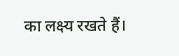का लक्ष्य रखते हैं।